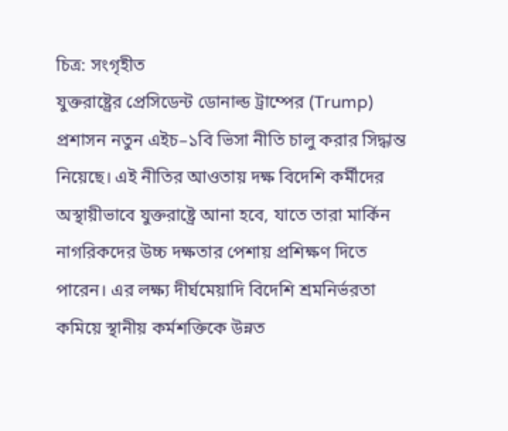চিত্র: সংগৃহীত
যুক্তরাষ্ট্রের প্রেসিডেন্ট ডোনাল্ড ট্রাম্পের (Trump) প্রশাসন নতুন এইচ–১বি ভিসা নীতি চালু করার সিদ্ধান্ত নিয়েছে। এই নীতির আওতায় দক্ষ বিদেশি কর্মীদের অস্থায়ীভাবে যুক্তরাষ্ট্রে আনা হবে, যাতে তারা মার্কিন নাগরিকদের উচ্চ দক্ষতার পেশায় প্রশিক্ষণ দিতে পারেন। এর লক্ষ্য দীর্ঘমেয়াদি বিদেশি শ্রমনির্ভরতা কমিয়ে স্থানীয় কর্মশক্তিকে উন্নত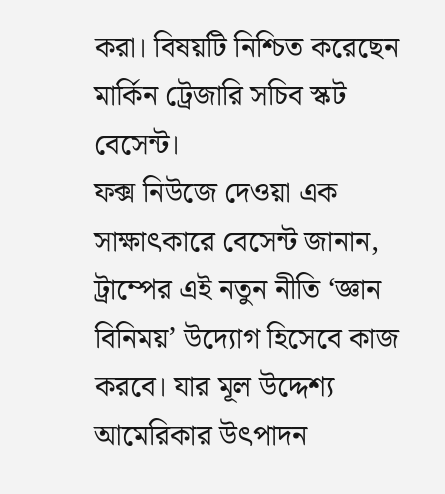করা। বিষয়টি নিশ্চিত করেছেন মার্কিন ট্রেজারি সচিব স্কট বেসেন্ট।
ফক্স নিউজে দেওয়া এক সাক্ষাৎকারে বেসেন্ট জানান, ট্রাম্পের এই নতুন নীতি ‘জ্ঞান বিনিময়’ উদ্যোগ হিসেবে কাজ করবে। যার মূল উদ্দেশ্য আমেরিকার উৎপাদন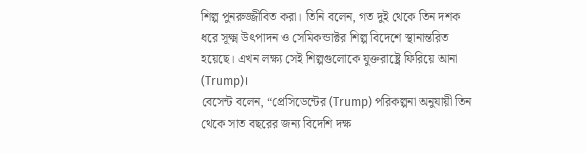শিল্প পুনরুজ্জীবিত করা। তিনি বলেন, গত দুই থেকে তিন দশক ধরে সূক্ষ্ম উৎপাদন ও সেমিকন্ডাক্টর শিল্প বিদেশে স্থানান্তরিত হয়েছে। এখন লক্ষ্য সেই শিল্পগুলোকে যুক্তরাষ্ট্রে ফিরিয়ে আনা (Trump)।
বেসেন্ট বলেন, “প্রেসিডেন্টের (Trump) পরিকল্পনা অনুযায়ী তিন থেকে সাত বছরের জন্য বিদেশি দক্ষ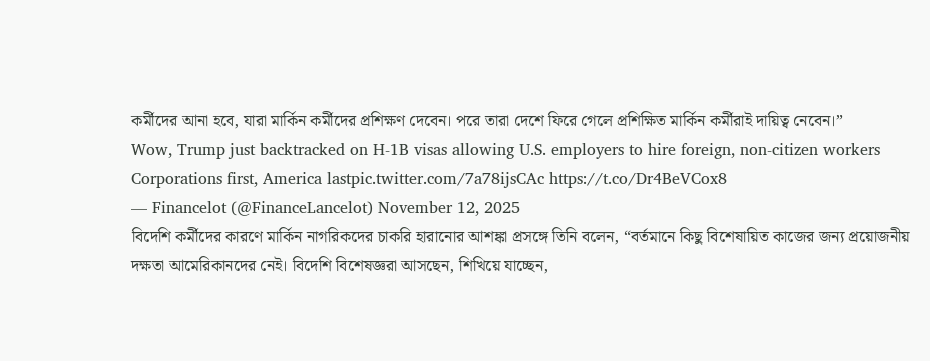কর্মীদের আনা হবে, যারা মার্কিন কর্মীদের প্রশিক্ষণ দেবেন। পরে তারা দেশে ফিরে গেলে প্রশিক্ষিত মার্কিন কর্মীরাই দায়িত্ব নেবেন।”
Wow, Trump just backtracked on H-1B visas allowing U.S. employers to hire foreign, non-citizen workers
Corporations first, America lastpic.twitter.com/7a78ijsCAc https://t.co/Dr4BeVCox8
— Financelot (@FinanceLancelot) November 12, 2025
বিদেশি কর্মীদের কারণে মার্কিন নাগরিকদের চাকরি হারানোর আশঙ্কা প্রসঙ্গে তিনি বলেন, “বর্তমানে কিছু বিশেষায়িত কাজের জন্য প্রয়োজনীয় দক্ষতা আমেরিকানদের নেই। বিদেশি বিশেষজ্ঞরা আসছেন, শিখিয়ে যাচ্ছেন,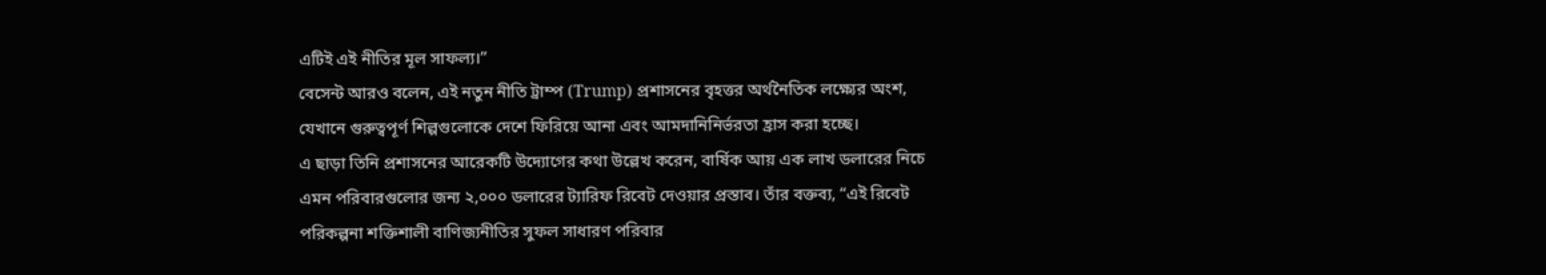এটিই এই নীতির মূল সাফল্য।”
বেসেন্ট আরও বলেন, এই নতুন নীতি ট্রাম্প (Trump) প্রশাসনের বৃহত্তর অর্থনৈতিক লক্ষ্যের অংশ, যেখানে গুরুত্বপূর্ণ শিল্পগুলোকে দেশে ফিরিয়ে আনা এবং আমদানিনির্ভরতা হ্রাস করা হচ্ছে।
এ ছাড়া তিনি প্রশাসনের আরেকটি উদ্যোগের কথা উল্লেখ করেন, বার্ষিক আয় এক লাখ ডলারের নিচে এমন পরিবারগুলোর জন্য ২,০০০ ডলারের ট্যারিফ রিবেট দেওয়ার প্রস্তাব। তাঁর বক্তব্য, “এই রিবেট পরিকল্পনা শক্তিশালী বাণিজ্যনীতির সুফল সাধারণ পরিবার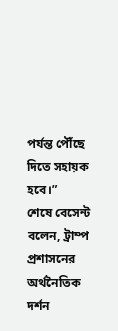পর্যন্ত পৌঁছে দিতে সহায়ক হবে।”
শেষে বেসেন্ট বলেন, ট্রাম্প প্রশাসনের অর্থনৈতিক দর্শন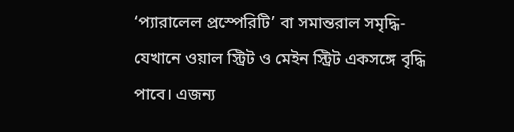‘প্যারালেল প্রস্পেরিটি’ বা সমান্তরাল সমৃদ্ধি- যেখানে ওয়াল স্ট্রিট ও মেইন স্ট্রিট একসঙ্গে বৃদ্ধি পাবে। এজন্য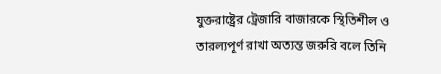যুক্তরাষ্ট্রের ট্রেজারি বাজারকে স্থিতিশীল ও তারল্যপূর্ণ রাখা অত্যন্ত জরুরি বলে তিনি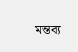মন্তব্য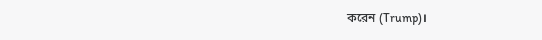করেন (Trump)।